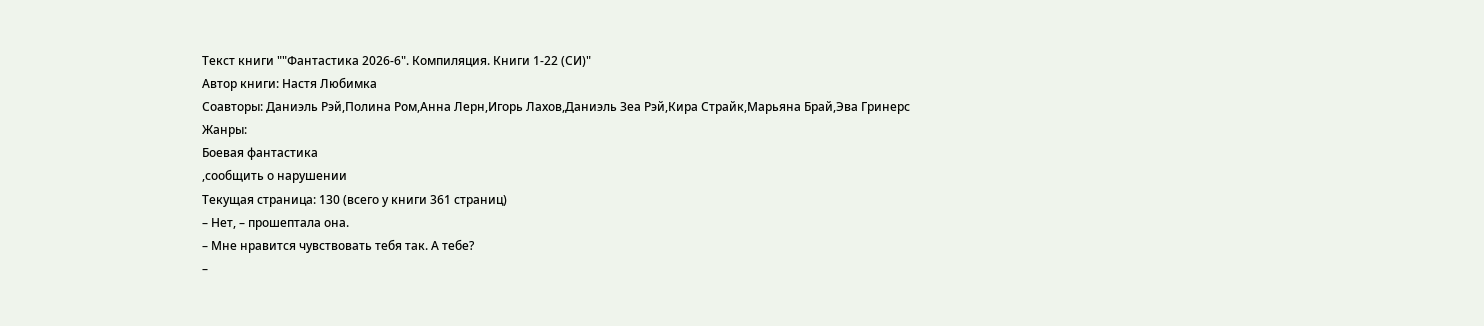Текст книги ""Фантастика 2026-6". Компиляция. Книги 1-22 (СИ)"
Автор книги: Настя Любимка
Соавторы: Даниэль Рэй,Полина Ром,Анна Лерн,Игорь Лахов,Даниэль Зеа Рэй,Кира Страйк,Марьяна Брай,Эва Гринерс
Жанры:
Боевая фантастика
,сообщить о нарушении
Текущая страница: 130 (всего у книги 361 страниц)
– Нет, – прошептала она.
– Мне нравится чувствовать тебя так. А тебе?
–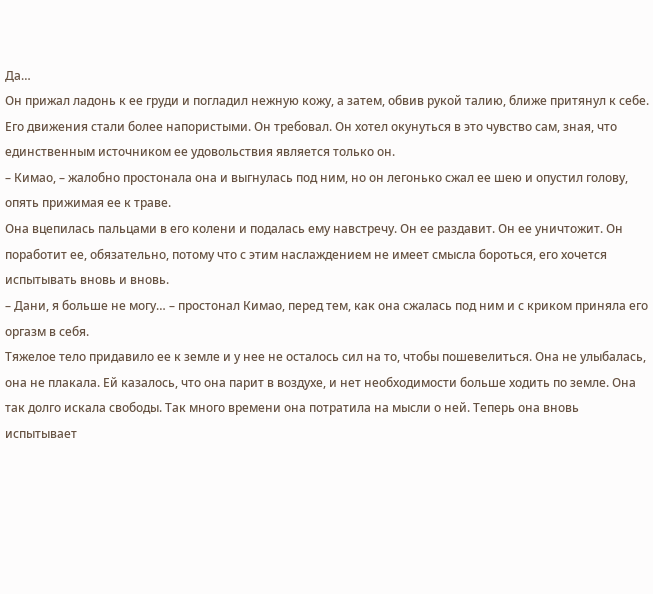Да…
Он прижал ладонь к ее груди и погладил нежную кожу, а затем, обвив рукой талию, ближе притянул к себе.
Его движения стали более напористыми. Он требовал. Он хотел окунуться в это чувство сам, зная, что единственным источником ее удовольствия является только он.
– Кимао, – жалобно простонала она и выгнулась под ним, но он легонько сжал ее шею и опустил голову, опять прижимая ее к траве.
Она вцепилась пальцами в его колени и подалась ему навстречу. Он ее раздавит. Он ее уничтожит. Он поработит ее, обязательно, потому что с этим наслаждением не имеет смысла бороться, его хочется испытывать вновь и вновь.
– Дани, я больше не могу… – простонал Кимао, перед тем, как она сжалась под ним и с криком приняла его оргазм в себя.
Тяжелое тело придавило ее к земле и у нее не осталось сил на то, чтобы пошевелиться. Она не улыбалась, она не плакала. Ей казалось, что она парит в воздухе, и нет необходимости больше ходить по земле. Она так долго искала свободы. Так много времени она потратила на мысли о ней. Теперь она вновь испытывает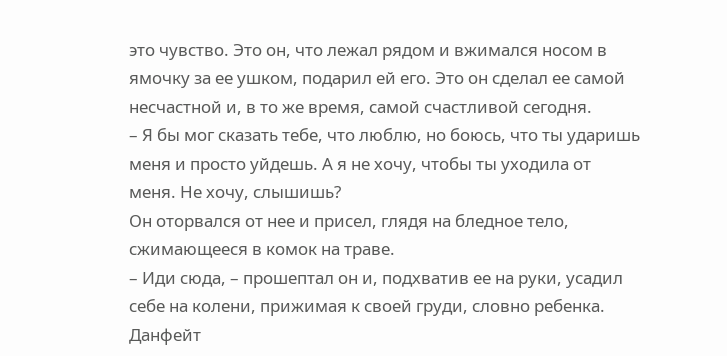это чувство. Это он, что лежал рядом и вжимался носом в ямочку за ее ушком, подарил ей его. Это он сделал ее самой несчастной и, в то же время, самой счастливой сегодня.
– Я бы мог сказать тебе, что люблю, но боюсь, что ты ударишь меня и просто уйдешь. А я не хочу, чтобы ты уходила от меня. Не хочу, слышишь?
Он оторвался от нее и присел, глядя на бледное тело, сжимающееся в комок на траве.
– Иди сюда, – прошептал он и, подхватив ее на руки, усадил себе на колени, прижимая к своей груди, словно ребенка.
Данфейт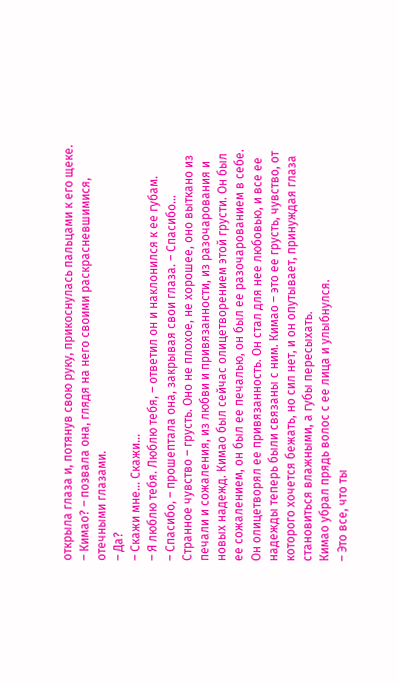открыла глаза и, потянув свою руку, прикоснулась пальцами к его щеке.
– Кимао? – позвала она, глядя на него своими раскрасневшимися, отечными глазами.
– Да?
– Скажи мне… Скажи…
– Я люблю тебя. Люблю тебя, – ответил он и наклонился к ее губам.
– Спасибо, – прошептала она, закрывая свои глаза. – Спасибо…
Странное чувство – грусть. Оно не плохое, не хорошее, оно выткано из печали и сожаления, из любви и привязанности, из разочарования и новых надежд. Кимао был сейчас олицетворением этой грусти. Он был ее сожалением, он был ее печалью, он был ее разочарованием в себе. Он олицетворял ее привязанность. Он стал для нее любовью, и все ее надежды теперь были связаны с ним. Кимао – это ее грусть, чувство, от которого хочется бежать, но сил нет, и он опутывает, принуждая глаза становиться влажными, а губы пересыхать.
Кимао убрал прядь волос с ее лица и улыбнулся.
– Это все, что ты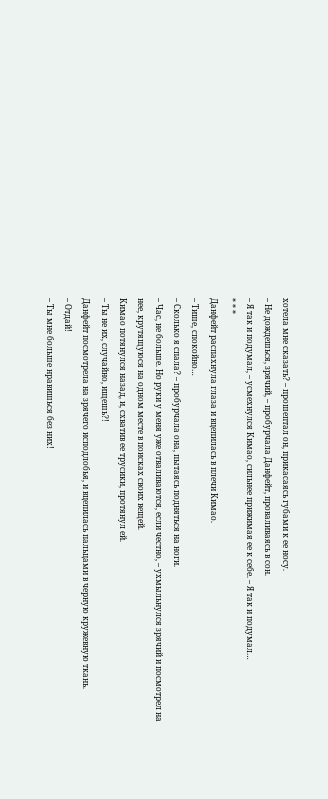хотела мне сказать? – прошептал он, прикасаясь губами к ее носу.
– Не дождешься, зрячий, – пробурчала Данфейт, проваливаясь в сон.
– Я так и подумал, – усмехнулся Кимао, сильнее прижимая ее к себе. – Я так и подумал…
* * *
Данфейт распахнула глаза и вцепилась в плечи Кимао.
– Тише, спокойно…
– Сколько я спала? – пробурчала она, пытаясь подняться на ноги.
– Час, не больше. Но руки у меня уже отваливаются, если честно, – ухмыльнулся зрячий и посмотрел на нее, крутящуюся на одном месте в поисках своих вещей.
Кимао потянулся назад, и, схватив ее трусики, протянул ей.
– Ты не их, случайно, ищешь?!
Данфейт посмотрела на зрячего исподлобья, и вцепилась пальцами в черную кружевную ткань.
– Отдай!
– Ты мне больше нравишься без них!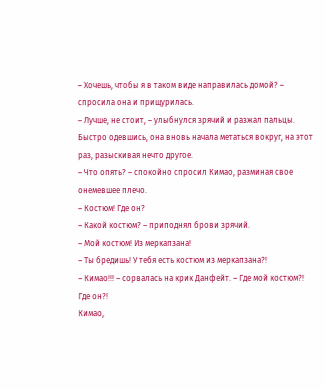– Хочешь, чтобы я в таком виде направилась домой? – спросила она и прищурилась.
– Лучше, не стоит, – улыбнулся зрячий и разжал пальцы.
Быстро одевшись, она вновь начала метаться вокруг, на этот раз, разыскивая нечто другое.
– Что опять? – спокойно спросил Кимао, разминая свое онемевшее плечо.
– Костюм! Где он?
– Какой костюм? – приподнял брови зрячий.
– Мой костюм! Из меркапзана!
– Ты бредишь! У тебя есть костюм из меркапзана?!
– Кимао!!! – сорвалась на крик Данфейт. – Где мой костюм?! Где он?!
Кимао,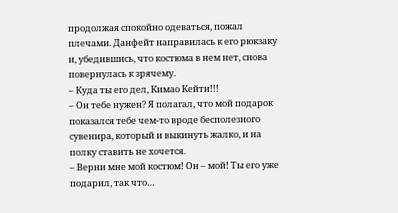продолжая спокойно одеваться, пожал плечами. Данфейт направилась к его рюкзаку и, убедившись, что костюма в нем нет, снова повернулась к зрячему.
– Куда ты его дел, Кимао Кейти!!!
– Он тебе нужен? Я полагал, что мой подарок показался тебе чем-то вроде бесполезного сувенира, который и выкинуть жалко, и на полку ставить не хочется.
– Верни мне мой костюм! Он – мой! Ты его уже подарил, так что…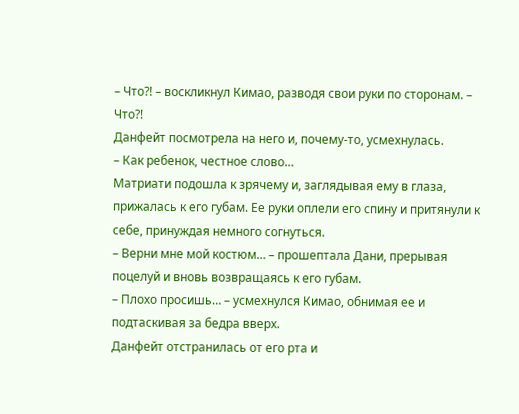– Что?! – воскликнул Кимао, разводя свои руки по сторонам. – Что?!
Данфейт посмотрела на него и, почему-то, усмехнулась.
– Как ребенок, честное слово…
Матриати подошла к зрячему и, заглядывая ему в глаза, прижалась к его губам. Ее руки оплели его спину и притянули к себе, принуждая немного согнуться.
– Верни мне мой костюм… – прошептала Дани, прерывая поцелуй и вновь возвращаясь к его губам.
– Плохо просишь… – усмехнулся Кимао, обнимая ее и подтаскивая за бедра вверх.
Данфейт отстранилась от его рта и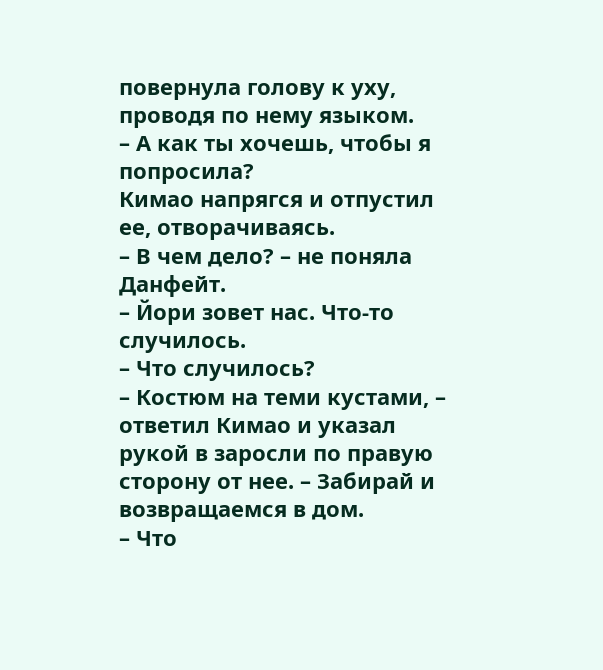повернула голову к уху, проводя по нему языком.
– А как ты хочешь, чтобы я попросила?
Кимао напрягся и отпустил ее, отворачиваясь.
– В чем дело? – не поняла Данфейт.
– Йори зовет нас. Что-то случилось.
– Что случилось?
– Костюм на теми кустами, – ответил Кимао и указал рукой в заросли по правую сторону от нее. – Забирай и возвращаемся в дом.
– Что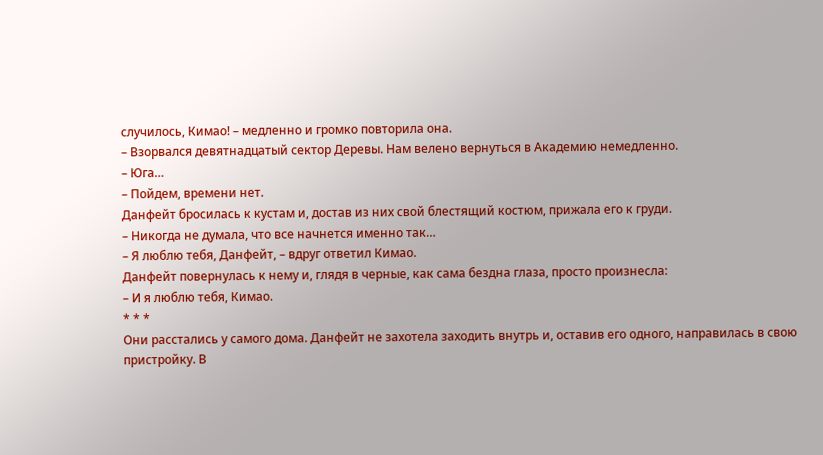случилось, Кимао! – медленно и громко повторила она.
– Взорвался девятнадцатый сектор Деревы. Нам велено вернуться в Академию немедленно.
– Юга…
– Пойдем, времени нет.
Данфейт бросилась к кустам и, достав из них свой блестящий костюм, прижала его к груди.
– Никогда не думала, что все начнется именно так…
– Я люблю тебя, Данфейт, – вдруг ответил Кимао.
Данфейт повернулась к нему и, глядя в черные, как сама бездна глаза, просто произнесла:
– И я люблю тебя, Кимао.
* * *
Они расстались у самого дома. Данфейт не захотела заходить внутрь и, оставив его одного, направилась в свою пристройку. В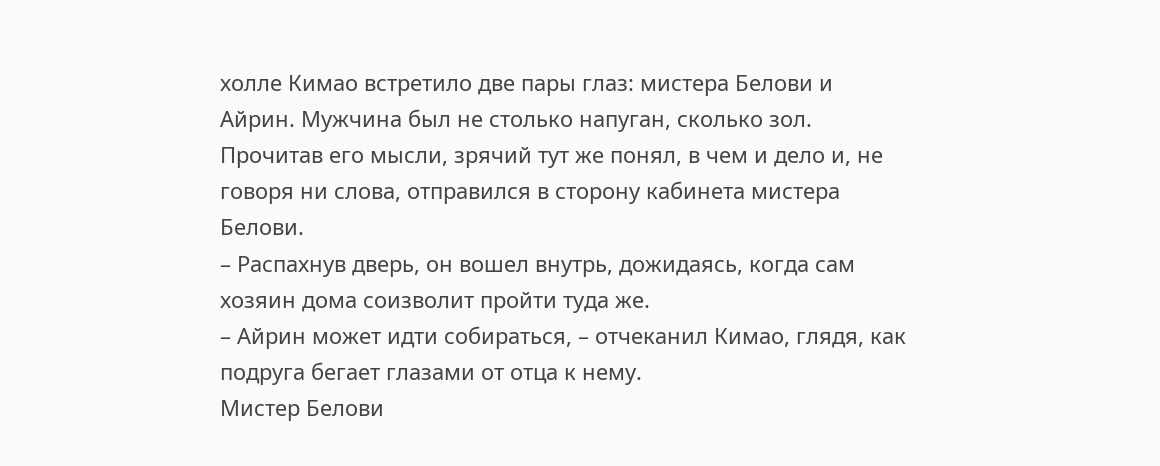холле Кимао встретило две пары глаз: мистера Белови и Айрин. Мужчина был не столько напуган, сколько зол. Прочитав его мысли, зрячий тут же понял, в чем и дело и, не говоря ни слова, отправился в сторону кабинета мистера Белови.
– Распахнув дверь, он вошел внутрь, дожидаясь, когда сам хозяин дома соизволит пройти туда же.
– Айрин может идти собираться, – отчеканил Кимао, глядя, как подруга бегает глазами от отца к нему.
Мистер Белови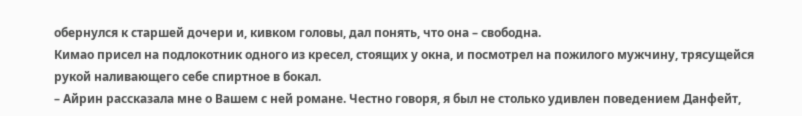обернулся к старшей дочери и, кивком головы, дал понять, что она – свободна.
Кимао присел на подлокотник одного из кресел, стоящих у окна, и посмотрел на пожилого мужчину, трясущейся рукой наливающего себе спиртное в бокал.
– Айрин рассказала мне о Вашем с ней романе. Честно говоря, я был не столько удивлен поведением Данфейт,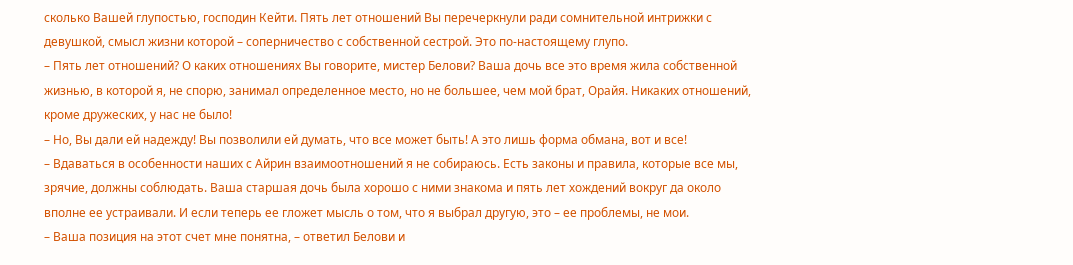сколько Вашей глупостью, господин Кейти. Пять лет отношений Вы перечеркнули ради сомнительной интрижки с девушкой, смысл жизни которой – соперничество с собственной сестрой. Это по-настоящему глупо.
– Пять лет отношений? О каких отношениях Вы говорите, мистер Белови? Ваша дочь все это время жила собственной жизнью, в которой я, не спорю, занимал определенное место, но не большее, чем мой брат, Орайя. Никаких отношений, кроме дружеских, у нас не было!
– Но, Вы дали ей надежду! Вы позволили ей думать, что все может быть! А это лишь форма обмана, вот и все!
– Вдаваться в особенности наших с Айрин взаимоотношений я не собираюсь. Есть законы и правила, которые все мы, зрячие, должны соблюдать. Ваша старшая дочь была хорошо с ними знакома и пять лет хождений вокруг да около вполне ее устраивали. И если теперь ее гложет мысль о том, что я выбрал другую, это – ее проблемы, не мои.
– Ваша позиция на этот счет мне понятна, – ответил Белови и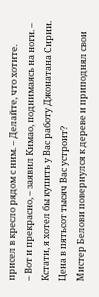присел в кресло рядом с ним. – Делайте, что хотите.
– Вот и прекрасно, – заявил Кимао, поднимаясь на ноги. – Кстати, я хотел бы купить у Вас работу Джонатана Сирии. Цена в пятьсот тысяч Вас устроит?
Мистер Белови повернулся к дереве и приподнял свои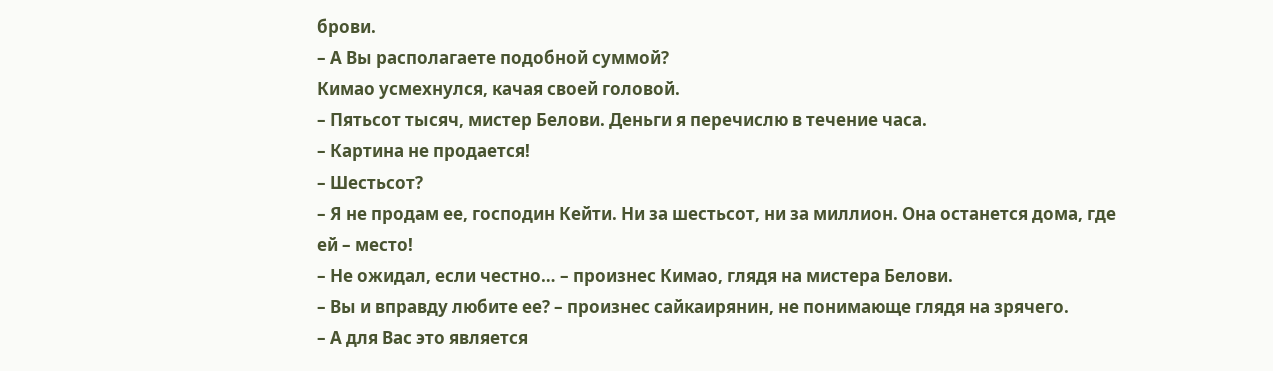брови.
– А Вы располагаете подобной суммой?
Кимао усмехнулся, качая своей головой.
– Пятьсот тысяч, мистер Белови. Деньги я перечислю в течение часа.
– Картина не продается!
– Шестьсот?
– Я не продам ее, господин Кейти. Ни за шестьсот, ни за миллион. Она останется дома, где ей – место!
– Не ожидал, если честно… – произнес Кимао, глядя на мистера Белови.
– Вы и вправду любите ее? – произнес сайкаирянин, не понимающе глядя на зрячего.
– А для Вас это является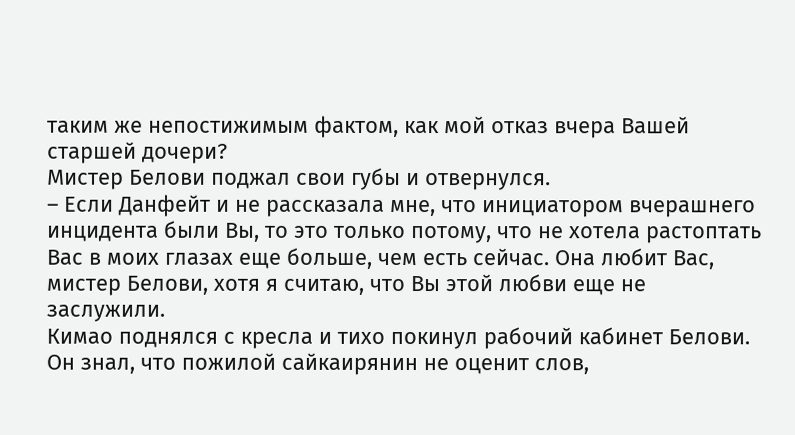таким же непостижимым фактом, как мой отказ вчера Вашей старшей дочери?
Мистер Белови поджал свои губы и отвернулся.
– Если Данфейт и не рассказала мне, что инициатором вчерашнего инцидента были Вы, то это только потому, что не хотела растоптать Вас в моих глазах еще больше, чем есть сейчас. Она любит Вас, мистер Белови, хотя я считаю, что Вы этой любви еще не заслужили.
Кимао поднялся с кресла и тихо покинул рабочий кабинет Белови. Он знал, что пожилой сайкаирянин не оценит слов,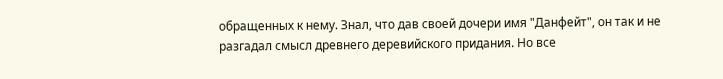обращенных к нему. Знал, что дав своей дочери имя "Данфейт", он так и не разгадал смысл древнего деревийского придания. Но все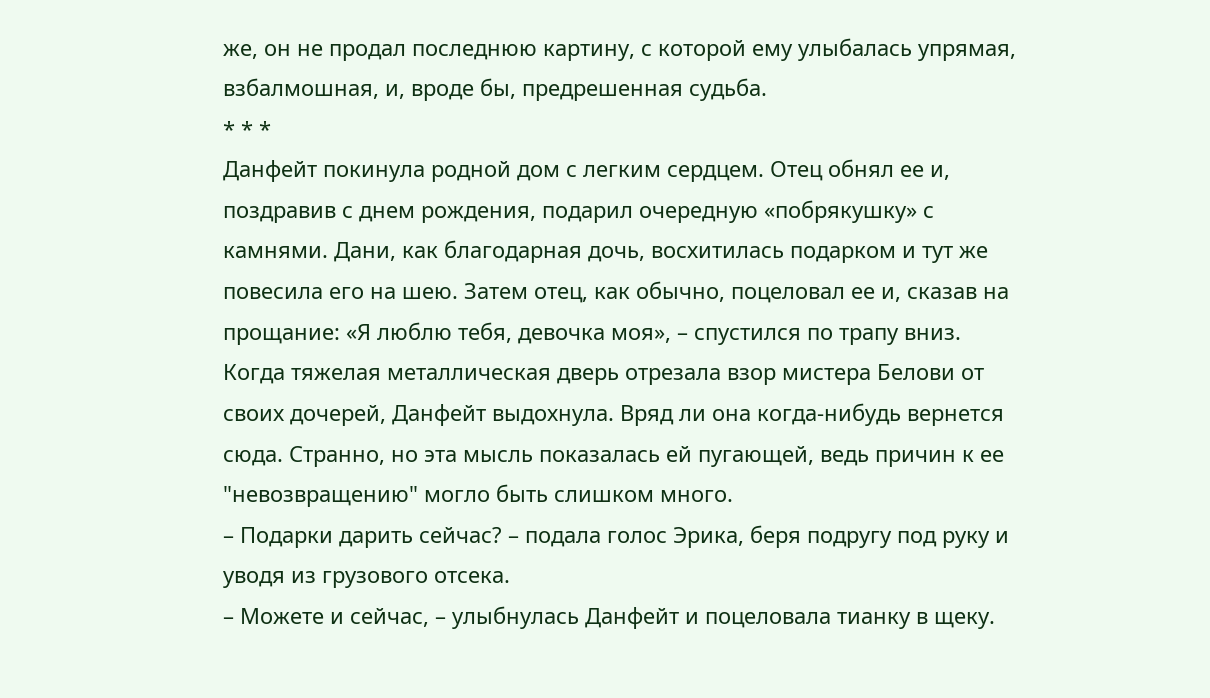же, он не продал последнюю картину, с которой ему улыбалась упрямая, взбалмошная, и, вроде бы, предрешенная судьба.
* * *
Данфейт покинула родной дом с легким сердцем. Отец обнял ее и, поздравив с днем рождения, подарил очередную «побрякушку» с камнями. Дани, как благодарная дочь, восхитилась подарком и тут же повесила его на шею. Затем отец, как обычно, поцеловал ее и, сказав на прощание: «Я люблю тебя, девочка моя», – спустился по трапу вниз.
Когда тяжелая металлическая дверь отрезала взор мистера Белови от своих дочерей, Данфейт выдохнула. Вряд ли она когда-нибудь вернется сюда. Странно, но эта мысль показалась ей пугающей, ведь причин к ее "невозвращению" могло быть слишком много.
– Подарки дарить сейчас? – подала голос Эрика, беря подругу под руку и уводя из грузового отсека.
– Можете и сейчас, – улыбнулась Данфейт и поцеловала тианку в щеку.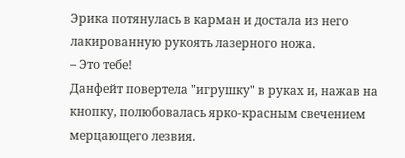Эрика потянулась в карман и достала из него лакированную рукоять лазерного ножа.
– Это тебе!
Данфейт повертела "игрушку" в руках и, нажав на кнопку, полюбовалась ярко-красным свечением мерцающего лезвия.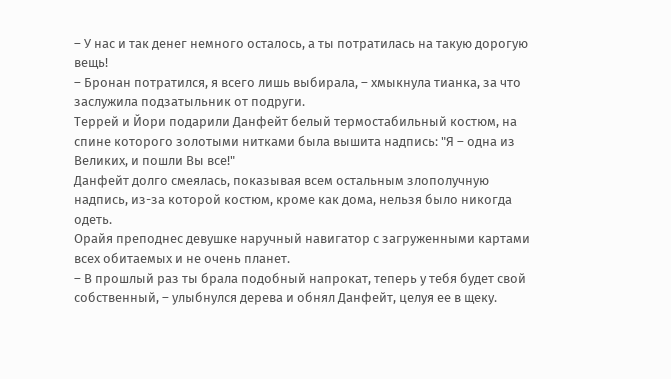– У нас и так денег немного осталось, а ты потратилась на такую дорогую вещь!
– Бронан потратился, я всего лишь выбирала, – хмыкнула тианка, за что заслужила подзатыльник от подруги.
Террей и Йори подарили Данфейт белый термостабильный костюм, на спине которого золотыми нитками была вышита надпись: "Я – одна из Великих, и пошли Вы все!"
Данфейт долго смеялась, показывая всем остальным злополучную надпись, из-за которой костюм, кроме как дома, нельзя было никогда одеть.
Орайя преподнес девушке наручный навигатор с загруженными картами всех обитаемых и не очень планет.
– В прошлый раз ты брала подобный напрокат, теперь у тебя будет свой собственный, – улыбнулся дерева и обнял Данфейт, целуя ее в щеку.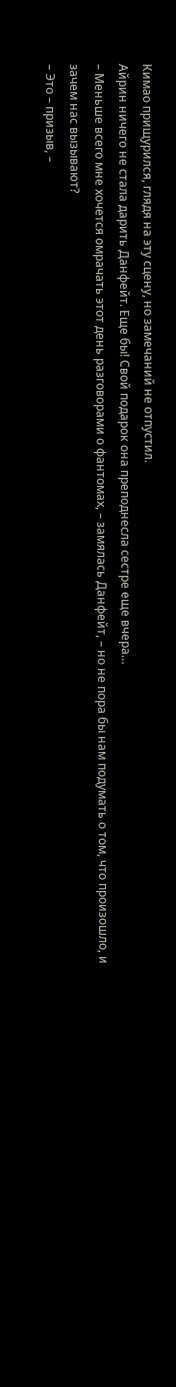Кимао прищурился, глядя на эту сцену, но замечаний не отпустил.
Айрин ничего не стала дарить Данфейт. Еще бы! Свой подарок она преподнесла сестре еще вчера…
– Меньше всего мне хочется омрачать этот день разговорами о фантомах, – замялась Данфейт, – но не пора бы нам подумать о том, что произошло, и зачем нас вызывают?
– Это – призыв, –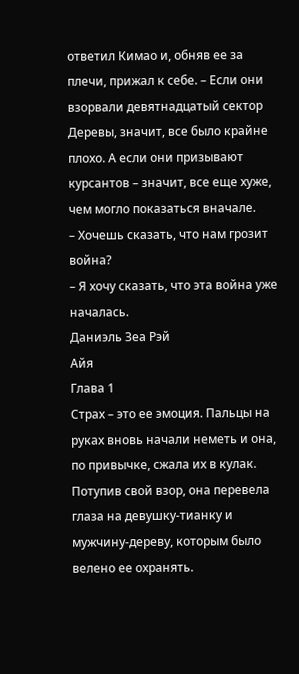ответил Кимао и, обняв ее за плечи, прижал к себе. – Если они взорвали девятнадцатый сектор Деревы, значит, все было крайне плохо. А если они призывают курсантов – значит, все еще хуже, чем могло показаться вначале.
– Хочешь сказать, что нам грозит война?
– Я хочу сказать, что эта война уже началась.
Даниэль Зеа Рэй
Айя
Глава 1
Страх – это ее эмоция. Пальцы на руках вновь начали неметь и она, по привычке, сжала их в кулак. Потупив свой взор, она перевела глаза на девушку-тианку и мужчину-дереву, которым было велено ее охранять.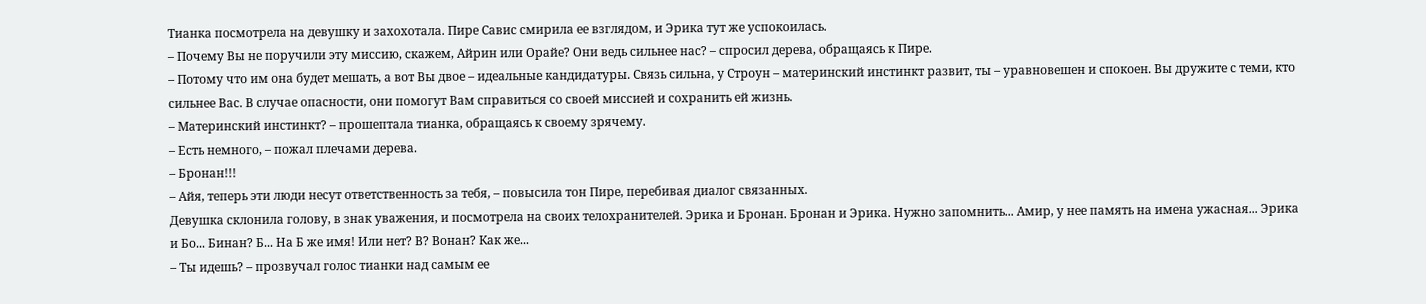Тианка посмотрела на девушку и захохотала. Пире Савис смирила ее взглядом, и Эрика тут же успокоилась.
– Почему Вы не поручили эту миссию, скажем, Айрин или Орайе? Они ведь сильнее нас? – спросил дерева, обращаясь к Пире.
– Потому что им она будет мешать, а вот Вы двое – идеальные кандидатуры. Связь сильна, у Строун – материнский инстинкт развит, ты – уравновешен и спокоен. Вы дружите с теми, кто сильнее Вас. В случае опасности, они помогут Вам справиться со своей миссией и сохранить ей жизнь.
– Материнский инстинкт? – прошептала тианка, обращаясь к своему зрячему.
– Есть немного, – пожал плечами дерева.
– Бронан!!!
– Айя, теперь эти люди несут ответственность за тебя, – повысила тон Пире, перебивая диалог связанных.
Девушка склонила голову, в знак уважения, и посмотрела на своих телохранителей. Эрика и Бронан. Бронан и Эрика. Нужно запомнить... Амир, у нее память на имена ужасная... Эрика и Бо... Бинан? Б... На Б же имя! Или нет? В? Вонан? Как же...
– Ты идешь? – прозвучал голос тианки над самым ее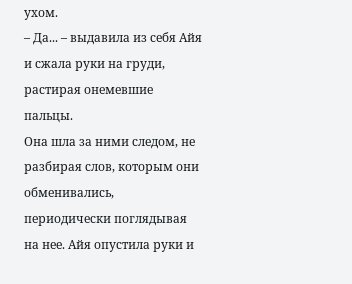ухом.
– Да... – выдавила из себя Айя и сжала руки на груди, растирая онемевшие пальцы.
Она шла за ними следом, не разбирая слов, которым они обменивались, периодически поглядывая на нее. Айя опустила руки и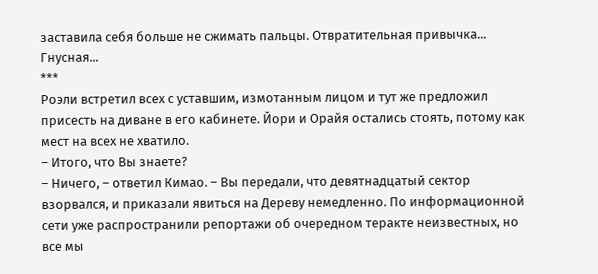заставила себя больше не сжимать пальцы. Отвратительная привычка... Гнусная...
***
Роэли встретил всех с уставшим, измотанным лицом и тут же предложил присесть на диване в его кабинете. Йори и Орайя остались стоять, потому как мест на всех не хватило.
– Итого, что Вы знаете?
– Ничего, – ответил Кимао. – Вы передали, что девятнадцатый сектор взорвался, и приказали явиться на Дереву немедленно. По информационной сети уже распространили репортажи об очередном теракте неизвестных, но все мы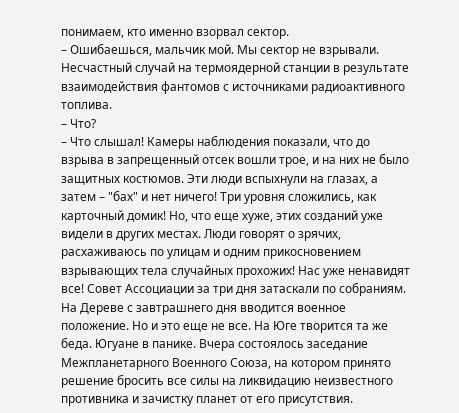понимаем, кто именно взорвал сектор.
– Ошибаешься, мальчик мой. Мы сектор не взрывали. Несчастный случай на термоядерной станции в результате взаимодействия фантомов с источниками радиоактивного топлива.
– Что?
– Что слышал! Камеры наблюдения показали, что до взрыва в запрещенный отсек вошли трое, и на них не было защитных костюмов. Эти люди вспыхнули на глазах, а затем – "бах" и нет ничего! Три уровня сложились, как карточный домик! Но, что еще хуже, этих созданий уже видели в других местах. Люди говорят о зрячих, расхаживаюсь по улицам и одним прикосновением взрывающих тела случайных прохожих! Нас уже ненавидят все! Совет Ассоциации за три дня затаскали по собраниям. На Дереве с завтрашнего дня вводится военное положение. Но и это еще не все. На Юге творится та же беда. Югуане в панике. Вчера состоялось заседание Межпланетарного Военного Союза, на котором принято решение бросить все силы на ликвидацию неизвестного противника и зачистку планет от его присутствия.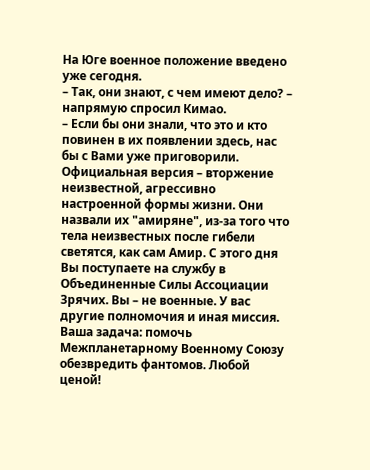На Юге военное положение введено уже сегодня.
– Так, они знают, с чем имеют дело? – напрямую спросил Кимао.
– Если бы они знали, что это и кто повинен в их появлении здесь, нас бы с Вами уже приговорили. Официальная версия – вторжение неизвестной, агрессивно настроенной формы жизни. Они назвали их "амиряне", из-за того что тела неизвестных после гибели светятся, как сам Амир. С этого дня Вы поступаете на службу в Объединенные Силы Ассоциации Зрячих. Вы – не военные. У вас другие полномочия и иная миссия. Ваша задача: помочь Межпланетарному Военному Союзу обезвредить фантомов. Любой ценой!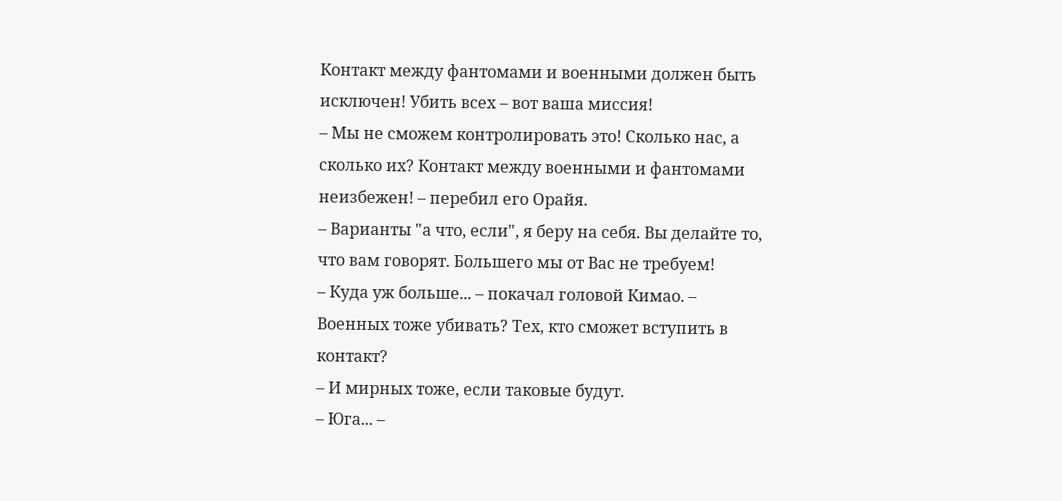Контакт между фантомами и военными должен быть исключен! Убить всех – вот ваша миссия!
– Мы не сможем контролировать это! Сколько нас, а сколько их? Контакт между военными и фантомами неизбежен! – перебил его Орайя.
– Варианты "а что, если", я беру на себя. Вы делайте то, что вам говорят. Большего мы от Вас не требуем!
– Куда уж больше... – покачал головой Кимао. – Военных тоже убивать? Тех, кто сможет вступить в контакт?
– И мирных тоже, если таковые будут.
– Юга... –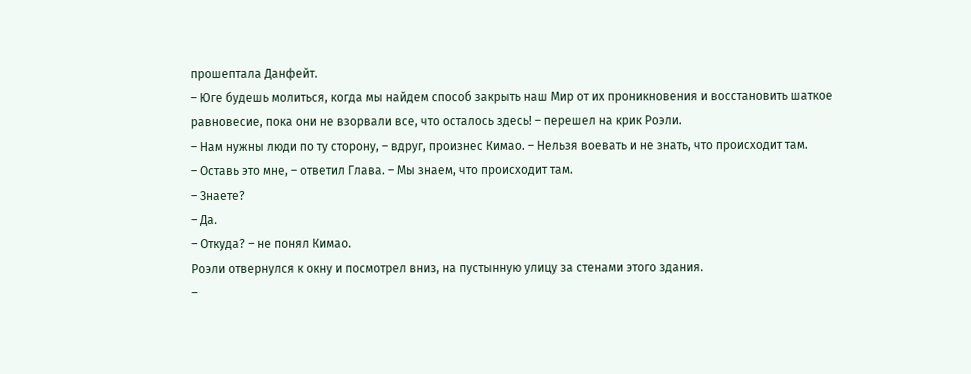прошептала Данфейт.
– Юге будешь молиться, когда мы найдем способ закрыть наш Мир от их проникновения и восстановить шаткое равновесие, пока они не взорвали все, что осталось здесь! – перешел на крик Роэли.
– Нам нужны люди по ту сторону, – вдруг, произнес Кимао. – Нельзя воевать и не знать, что происходит там.
– Оставь это мне, – ответил Глава. – Мы знаем, что происходит там.
– Знаете?
– Да.
– Откуда? – не понял Кимао.
Роэли отвернулся к окну и посмотрел вниз, на пустынную улицу за стенами этого здания.
–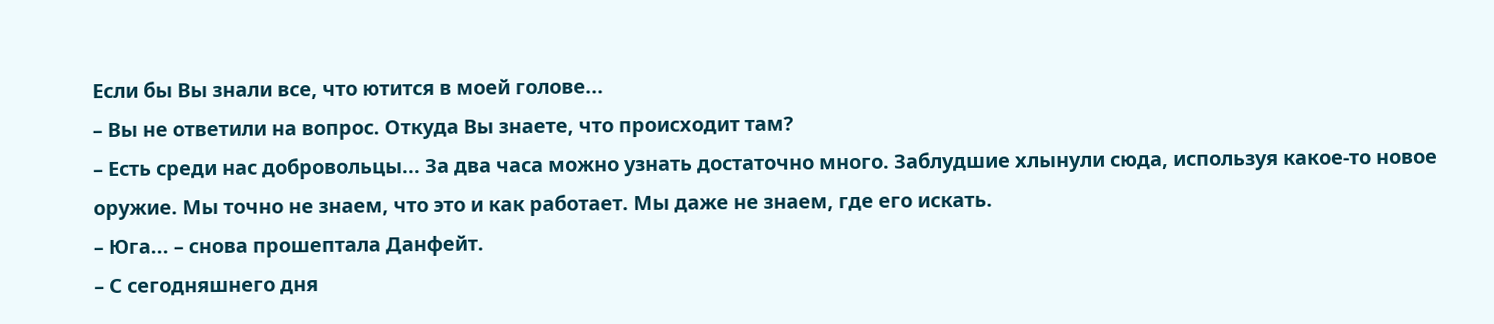Если бы Вы знали все, что ютится в моей голове...
– Вы не ответили на вопрос. Откуда Вы знаете, что происходит там?
– Есть среди нас добровольцы... За два часа можно узнать достаточно много. Заблудшие хлынули сюда, используя какое-то новое оружие. Мы точно не знаем, что это и как работает. Мы даже не знаем, где его искать.
– Юга... – снова прошептала Данфейт.
– С сегодняшнего дня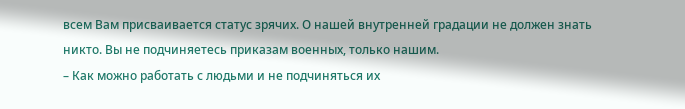всем Вам присваивается статус зрячих. О нашей внутренней градации не должен знать никто. Вы не подчиняетесь приказам военных, только нашим.
– Как можно работать с людьми и не подчиняться их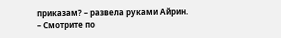приказам? – развела руками Айрин.
– Смотрите по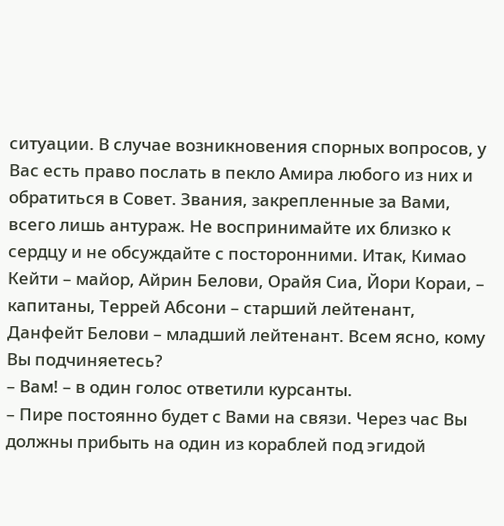ситуации. В случае возникновения спорных вопросов, у Вас есть право послать в пекло Амира любого из них и обратиться в Совет. Звания, закрепленные за Вами, всего лишь антураж. Не воспринимайте их близко к сердцу и не обсуждайте с посторонними. Итак, Кимао Кейти – майор, Айрин Белови, Орайя Сиа, Йори Кораи, – капитаны, Террей Абсони – старший лейтенант, Данфейт Белови – младший лейтенант. Всем ясно, кому Вы подчиняетесь?
– Вам! – в один голос ответили курсанты.
– Пире постоянно будет с Вами на связи. Через час Вы должны прибыть на один из кораблей под эгидой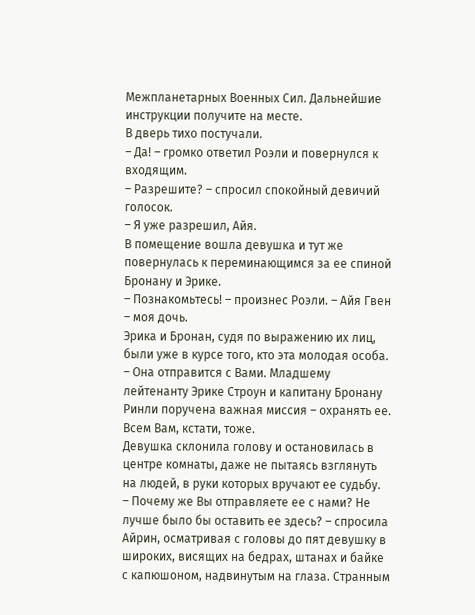Межпланетарных Военных Сил. Дальнейшие инструкции получите на месте.
В дверь тихо постучали.
– Да! – громко ответил Роэли и повернулся к входящим.
– Разрешите? – спросил спокойный девичий голосок.
– Я уже разрешил, Айя.
В помещение вошла девушка и тут же повернулась к переминающимся за ее спиной Бронану и Эрике.
– Познакомьтесь! – произнес Роэли. – Айя Гвен – моя дочь.
Эрика и Бронан, судя по выражению их лиц, были уже в курсе того, кто эта молодая особа.
– Она отправится с Вами. Младшему лейтенанту Эрике Строун и капитану Бронану Ринли поручена важная миссия – охранять ее. Всем Вам, кстати, тоже.
Девушка склонила голову и остановилась в центре комнаты, даже не пытаясь взглянуть на людей, в руки которых вручают ее судьбу.
– Почему же Вы отправляете ее с нами? Не лучше было бы оставить ее здесь? – спросила Айрин, осматривая с головы до пят девушку в широких, висящих на бедрах, штанах и байке с капюшоном, надвинутым на глаза. Странным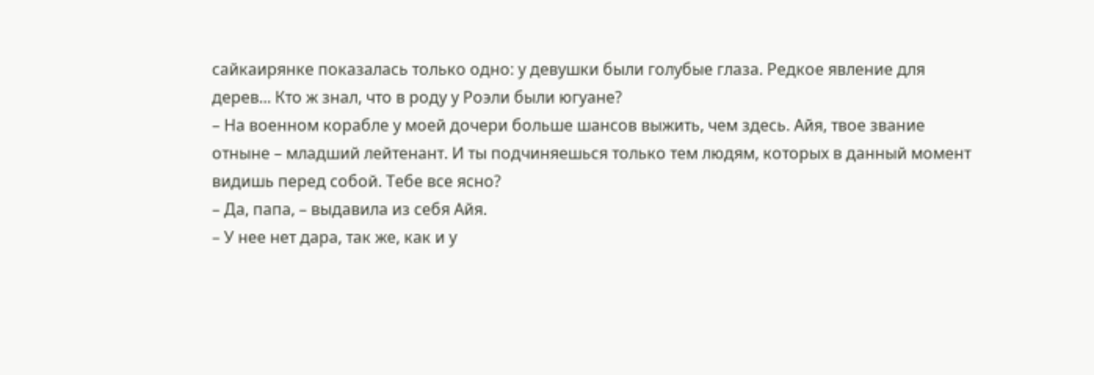сайкаирянке показалась только одно: у девушки были голубые глаза. Редкое явление для дерев... Кто ж знал, что в роду у Роэли были югуане?
– На военном корабле у моей дочери больше шансов выжить, чем здесь. Айя, твое звание отныне – младший лейтенант. И ты подчиняешься только тем людям, которых в данный момент видишь перед собой. Тебе все ясно?
– Да, папа, – выдавила из себя Айя.
– У нее нет дара, так же, как и у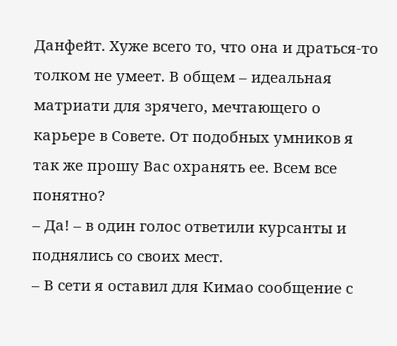Данфейт. Хуже всего то, что она и драться-то толком не умеет. В общем – идеальная матриати для зрячего, мечтающего о карьере в Совете. От подобных умников я так же прошу Вас охранять ее. Всем все понятно?
– Да! – в один голос ответили курсанты и поднялись со своих мест.
– В сети я оставил для Кимао сообщение с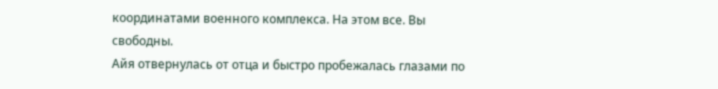координатами военного комплекса. На этом все. Вы свободны.
Айя отвернулась от отца и быстро пробежалась глазами по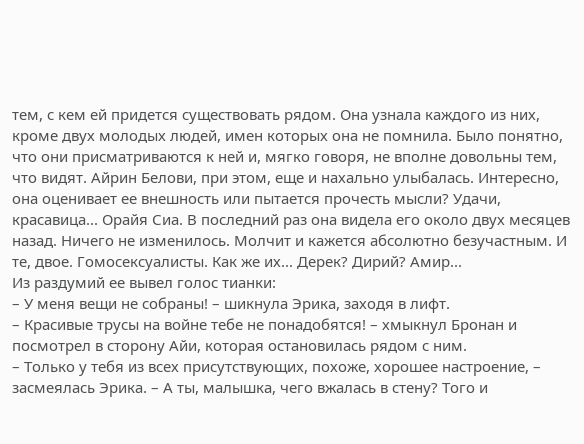тем, с кем ей придется существовать рядом. Она узнала каждого из них, кроме двух молодых людей, имен которых она не помнила. Было понятно, что они присматриваются к ней и, мягко говоря, не вполне довольны тем, что видят. Айрин Белови, при этом, еще и нахально улыбалась. Интересно, она оценивает ее внешность или пытается прочесть мысли? Удачи, красавица... Орайя Сиа. В последний раз она видела его около двух месяцев назад. Ничего не изменилось. Молчит и кажется абсолютно безучастным. И те, двое. Гомосексуалисты. Как же их... Дерек? Дирий? Амир...
Из раздумий ее вывел голос тианки:
– У меня вещи не собраны! – шикнула Эрика, заходя в лифт.
– Красивые трусы на войне тебе не понадобятся! – хмыкнул Бронан и посмотрел в сторону Айи, которая остановилась рядом с ним.
– Только у тебя из всех присутствующих, похоже, хорошее настроение, – засмеялась Эрика. – А ты, малышка, чего вжалась в стену? Того и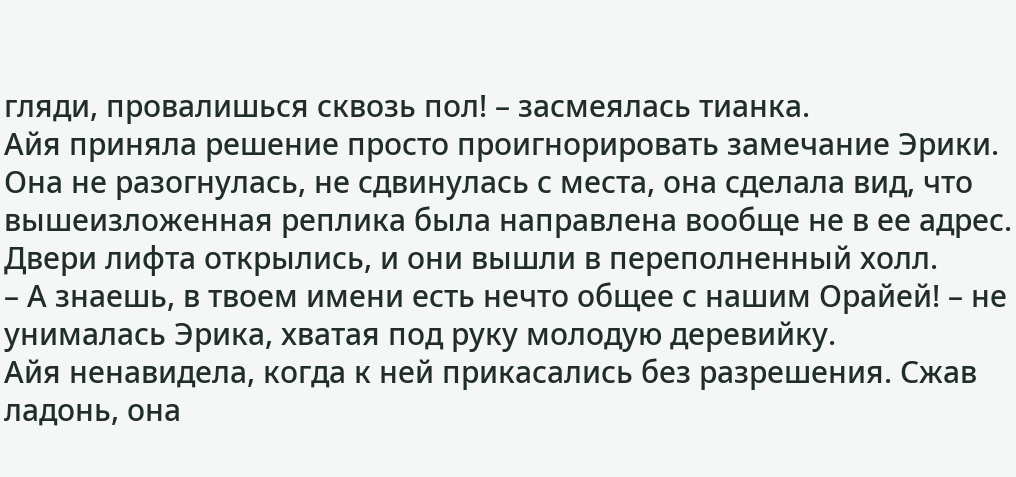гляди, провалишься сквозь пол! – засмеялась тианка.
Айя приняла решение просто проигнорировать замечание Эрики. Она не разогнулась, не сдвинулась с места, она сделала вид, что вышеизложенная реплика была направлена вообще не в ее адрес.
Двери лифта открылись, и они вышли в переполненный холл.
– А знаешь, в твоем имени есть нечто общее с нашим Орайей! – не унималась Эрика, хватая под руку молодую деревийку.
Айя ненавидела, когда к ней прикасались без разрешения. Сжав ладонь, она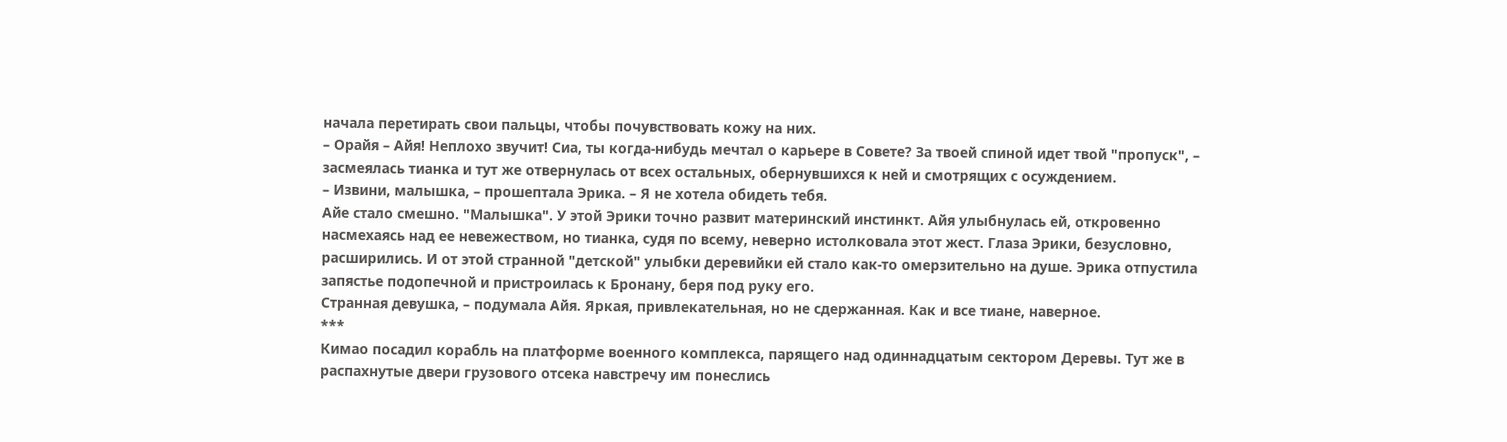начала перетирать свои пальцы, чтобы почувствовать кожу на них.
– Орайя – Айя! Неплохо звучит! Сиа, ты когда-нибудь мечтал о карьере в Совете? За твоей спиной идет твой "пропуск", – засмеялась тианка и тут же отвернулась от всех остальных, обернувшихся к ней и смотрящих с осуждением.
– Извини, малышка, – прошептала Эрика. – Я не хотела обидеть тебя.
Айе стало смешно. "Малышка". У этой Эрики точно развит материнский инстинкт. Айя улыбнулась ей, откровенно насмехаясь над ее невежеством, но тианка, судя по всему, неверно истолковала этот жест. Глаза Эрики, безусловно, расширились. И от этой странной "детской" улыбки деревийки ей стало как-то омерзительно на душе. Эрика отпустила запястье подопечной и пристроилась к Бронану, беря под руку его.
Странная девушка, – подумала Айя. Яркая, привлекательная, но не сдержанная. Как и все тиане, наверное.
***
Кимао посадил корабль на платформе военного комплекса, парящего над одиннадцатым сектором Деревы. Тут же в распахнутые двери грузового отсека навстречу им понеслись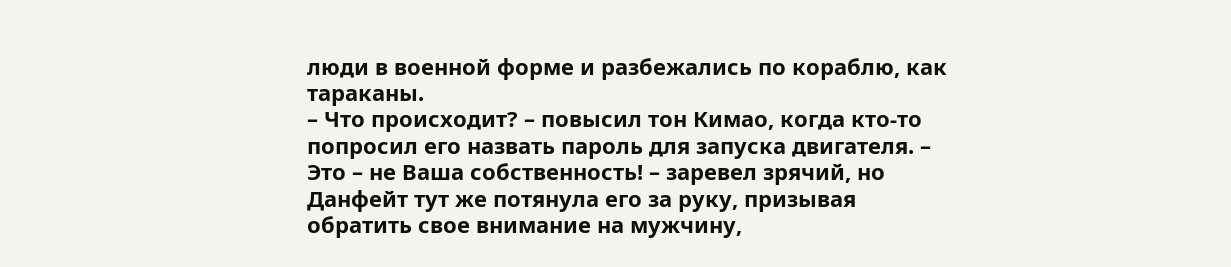люди в военной форме и разбежались по кораблю, как тараканы.
– Что происходит? – повысил тон Кимао, когда кто-то попросил его назвать пароль для запуска двигателя. – Это – не Ваша собственность! – заревел зрячий, но Данфейт тут же потянула его за руку, призывая обратить свое внимание на мужчину,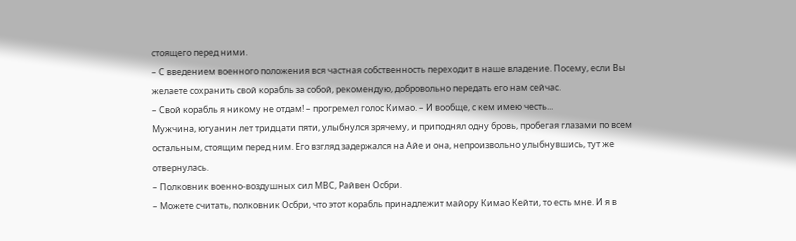стоящего перед ними.
– С введением военного положения вся частная собственность переходит в наше владение. Посему, если Вы желаете сохранить свой корабль за собой, рекомендую, добровольно передать его нам сейчас.
– Свой корабль я никому не отдам! – прогремел голос Кимао. – И вообще, с кем имею честь...
Мужчина, югуанин лет тридцати пяти, улыбнулся зрячему, и приподнял одну бровь, пробегая глазами по всем остальным, стоящим перед ним. Его взгляд задержался на Айе и она, непроизвольно улыбнувшись, тут же отвернулась.
– Полковник военно-воздушных сил МВС, Райвен Осбри.
– Можете считать, полковник Осбри, что этот корабль принадлежит майору Кимао Кейти, то есть мне. И я в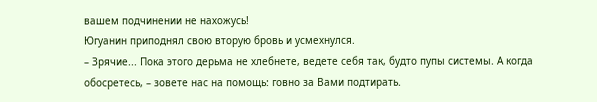вашем подчинении не нахожусь!
Югуанин приподнял свою вторую бровь и усмехнулся.
– Зрячие... Пока этого дерьма не хлебнете, ведете себя так, будто пупы системы. А когда обосретесь, – зовете нас на помощь: говно за Вами подтирать.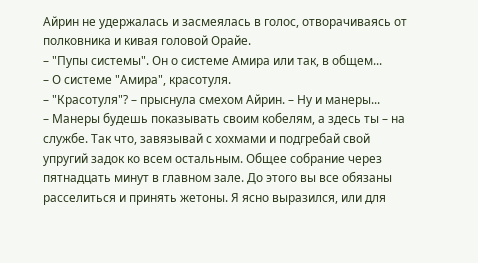Айрин не удержалась и засмеялась в голос, отворачиваясь от полковника и кивая головой Орайе.
– "Пупы системы". Он о системе Амира или так, в общем...
– О системе "Амира", красотуля.
– "Красотуля"? – прыснула смехом Айрин. – Ну и манеры...
– Манеры будешь показывать своим кобелям, а здесь ты – на службе. Так что, завязывай с хохмами и подгребай свой упругий задок ко всем остальным. Общее собрание через пятнадцать минут в главном зале. До этого вы все обязаны расселиться и принять жетоны. Я ясно выразился, или для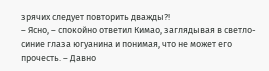зрячих следует повторить дважды?!
– Ясно, – спокойно ответил Кимао, заглядывая в светло-синие глаза югуанина и понимая, что не может его прочесть. – Давно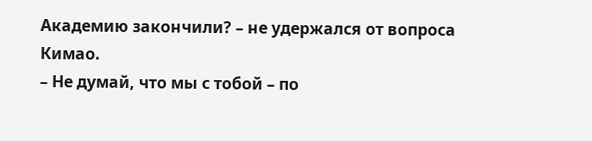Академию закончили? – не удержался от вопроса Кимао.
– Не думай, что мы с тобой – по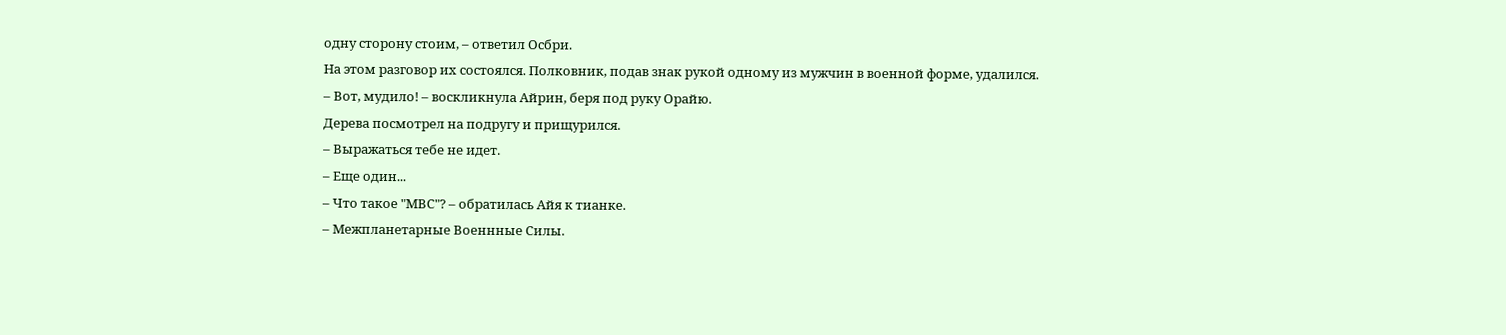одну сторону стоим, – ответил Осбри.
На этом разговор их состоялся. Полковник, подав знак рукой одному из мужчин в военной форме, удалился.
– Вот, мудило! – воскликнула Айрин, беря под руку Орайю.
Дерева посмотрел на подругу и прищурился.
– Выражаться тебе не идет.
– Еще один...
– Что такое "МВС"? – обратилась Айя к тианке.
– Межпланетарные Военнные Силы.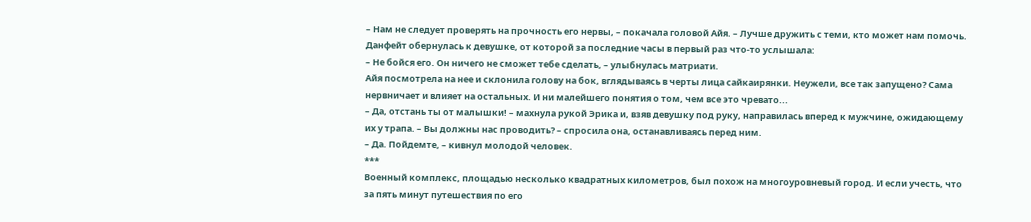– Нам не следует проверять на прочность его нервы, – покачала головой Айя. – Лучше дружить с теми, кто может нам помочь.
Данфейт обернулась к девушке, от которой за последние часы в первый раз что-то услышала:
– Не бойся его. Он ничего не сможет тебе сделать, – улыбнулась матриати.
Айя посмотрела на нее и склонила голову на бок, вглядываясь в черты лица сайкаирянки. Неужели, все так запущено? Сама нервничает и влияет на остальных. И ни малейшего понятия о том, чем все это чревато...
– Да, отстань ты от малышки! – махнула рукой Эрика и, взяв девушку под руку, направилась вперед к мужчине, ожидающему их у трапа. – Вы должны нас проводить? – спросила она, останавливаясь перед ним.
– Да. Пойдемте, – кивнул молодой человек.
***
Военный комплекс, площадью несколько квадратных километров, был похож на многоуровневый город. И если учесть, что за пять минут путешествия по его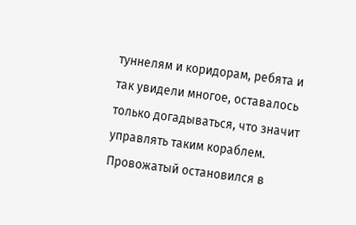туннелям и коридорам, ребята и так увидели многое, оставалось только догадываться, что значит управлять таким кораблем.
Провожатый остановился в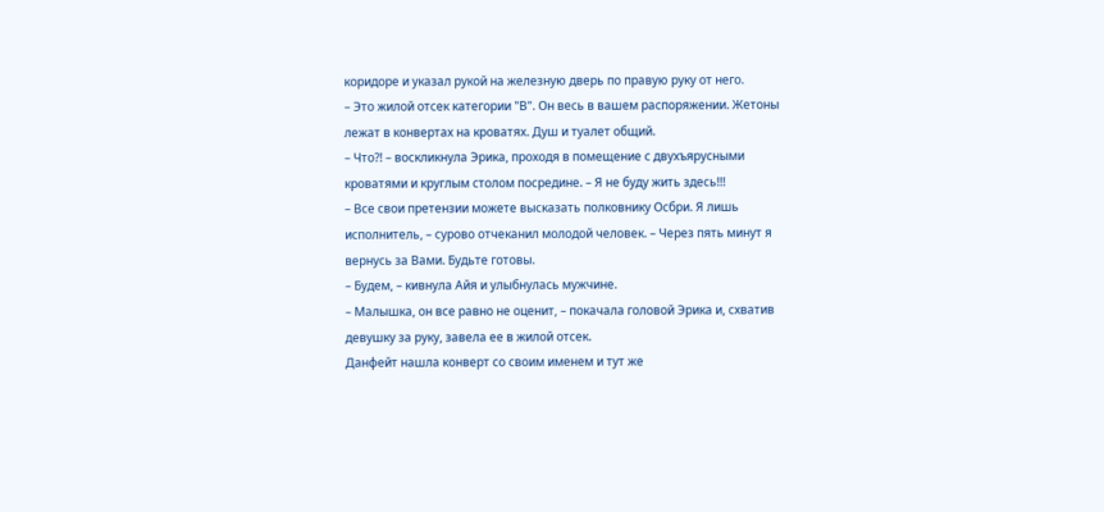коридоре и указал рукой на железную дверь по правую руку от него.
– Это жилой отсек категории "В". Он весь в вашем распоряжении. Жетоны лежат в конвертах на кроватях. Душ и туалет общий.
– Что?! – воскликнула Эрика, проходя в помещение с двухъярусными кроватями и круглым столом посредине. – Я не буду жить здесь!!!
– Все свои претензии можете высказать полковнику Осбри. Я лишь исполнитель, – сурово отчеканил молодой человек. – Через пять минут я вернусь за Вами. Будьте готовы.
– Будем, – кивнула Айя и улыбнулась мужчине.
– Малышка, он все равно не оценит, – покачала головой Эрика и, схватив девушку за руку, завела ее в жилой отсек.
Данфейт нашла конверт со своим именем и тут же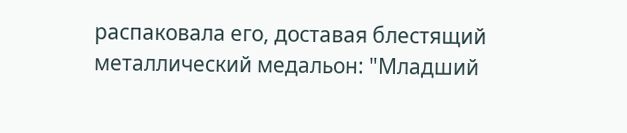распаковала его, доставая блестящий металлический медальон: "Младший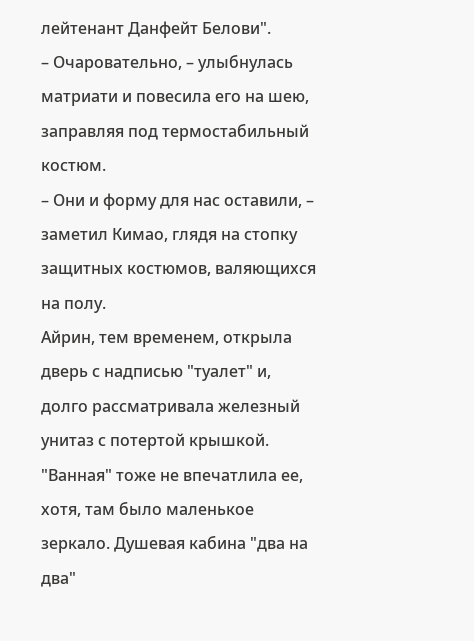лейтенант Данфейт Белови".
– Очаровательно, – улыбнулась матриати и повесила его на шею, заправляя под термостабильный костюм.
– Они и форму для нас оставили, – заметил Кимао, глядя на стопку защитных костюмов, валяющихся на полу.
Айрин, тем временем, открыла дверь с надписью "туалет" и, долго рассматривала железный унитаз с потертой крышкой. "Ванная" тоже не впечатлила ее, хотя, там было маленькое зеркало. Душевая кабина "два на два"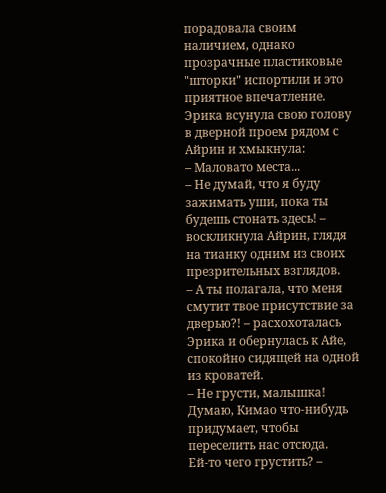порадовала своим наличием, однако прозрачные пластиковые "шторки" испортили и это приятное впечатление.
Эрика всунула свою голову в дверной проем рядом с Айрин и хмыкнула:
– Маловато места...
– Не думай, что я буду зажимать уши, пока ты будешь стонать здесь! – воскликнула Айрин, глядя на тианку одним из своих презрительных взглядов.
– А ты полагала, что меня смутит твое присутствие за дверью?! – расхохоталась Эрика и обернулась к Айе, спокойно сидящей на одной из кроватей.
– Не грусти, малышка! Думаю, Кимао что-нибудь придумает, чтобы переселить нас отсюда.
Ей-то чего грустить? –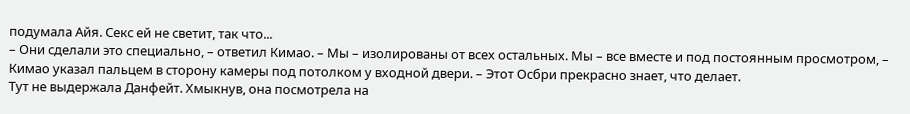подумала Айя. Секс ей не светит, так что...
– Они сделали это специально, – ответил Кимао. – Мы – изолированы от всех остальных. Мы – все вместе и под постоянным просмотром, – Кимао указал пальцем в сторону камеры под потолком у входной двери. – Этот Осбри прекрасно знает, что делает.
Тут не выдержала Данфейт. Хмыкнув, она посмотрела на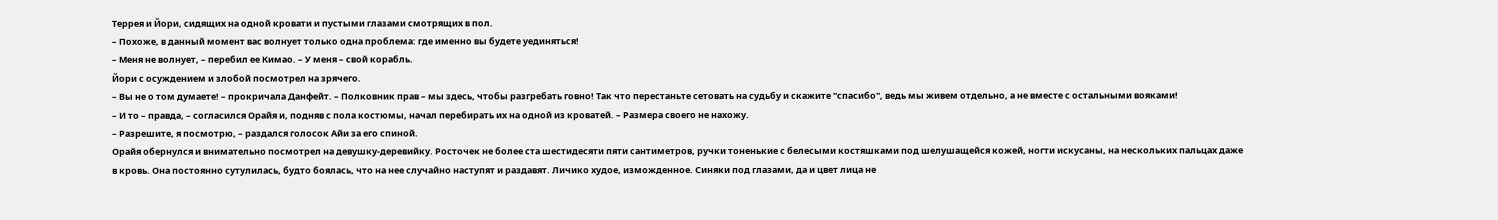Террея и Йори, сидящих на одной кровати и пустыми глазами смотрящих в пол.
– Похоже, в данный момент вас волнует только одна проблема: где именно вы будете уединяться!
– Меня не волнует, – перебил ее Кимао. – У меня – свой корабль.
Йори с осуждением и злобой посмотрел на зрячего.
– Вы не о том думаете! – прокричала Данфейт. – Полковник прав – мы здесь, чтобы разгребать говно! Так что перестаньте сетовать на судьбу и скажите "спасибо", ведь мы живем отдельно, а не вместе с остальными вояками!
– И то – правда, – согласился Орайя и, подняв с пола костюмы, начал перебирать их на одной из кроватей. – Размера своего не нахожу.
– Разрешите, я посмотрю, – раздался голосок Айи за его спиной.
Орайя обернулся и внимательно посмотрел на девушку-деревийку. Росточек не более ста шестидесяти пяти сантиметров, ручки тоненькие с белесыми костяшками под шелушащейся кожей, ногти искусаны, на нескольких пальцах даже в кровь. Она постоянно сутулилась, будто боялась, что на нее случайно наступят и раздавят. Личико худое, изможденное. Синяки под глазами, да и цвет лица не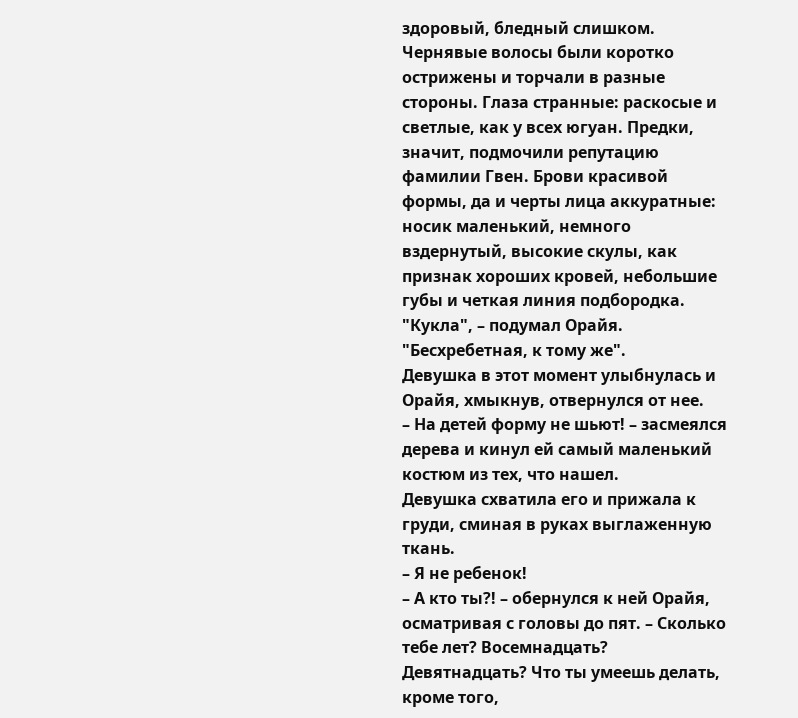здоровый, бледный слишком. Чернявые волосы были коротко острижены и торчали в разные стороны. Глаза странные: раскосые и светлые, как у всех югуан. Предки, значит, подмочили репутацию фамилии Гвен. Брови красивой формы, да и черты лица аккуратные: носик маленький, немного вздернутый, высокие скулы, как признак хороших кровей, небольшие губы и четкая линия подбородка. "Кукла", – подумал Орайя. "Бесхребетная, к тому же".
Девушка в этот момент улыбнулась и Орайя, хмыкнув, отвернулся от нее.
– На детей форму не шьют! – засмеялся дерева и кинул ей самый маленький костюм из тех, что нашел.
Девушка схватила его и прижала к груди, сминая в руках выглаженную ткань.
– Я не ребенок!
– А кто ты?! – обернулся к ней Орайя, осматривая с головы до пят. – Сколько тебе лет? Восемнадцать? Девятнадцать? Что ты умеешь делать, кроме того,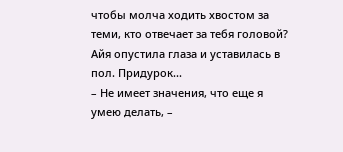чтобы молча ходить хвостом за теми, кто отвечает за тебя головой?
Айя опустила глаза и уставилась в пол. Придурок...
– Не имеет значения, что еще я умею делать, –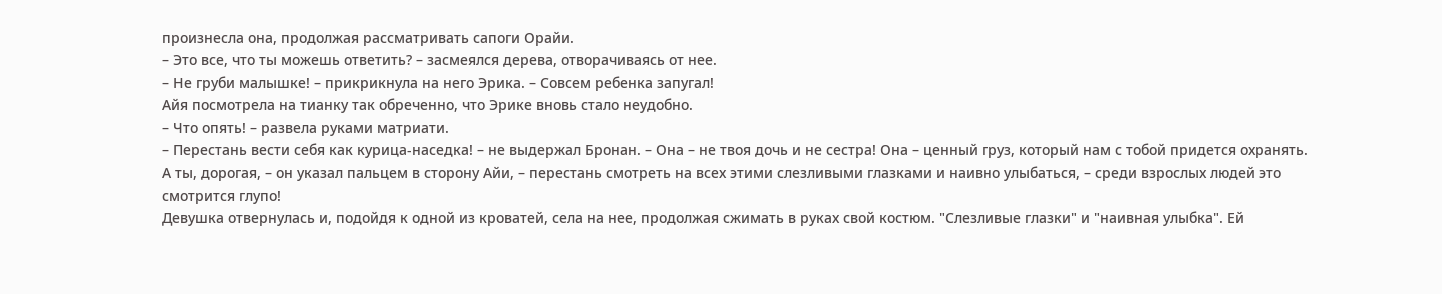произнесла она, продолжая рассматривать сапоги Орайи.
– Это все, что ты можешь ответить? – засмеялся дерева, отворачиваясь от нее.
– Не груби малышке! – прикрикнула на него Эрика. – Совсем ребенка запугал!
Айя посмотрела на тианку так обреченно, что Эрике вновь стало неудобно.
– Что опять! – развела руками матриати.
– Перестань вести себя как курица-наседка! – не выдержал Бронан. – Она – не твоя дочь и не сестра! Она – ценный груз, который нам с тобой придется охранять. А ты, дорогая, – он указал пальцем в сторону Айи, – перестань смотреть на всех этими слезливыми глазками и наивно улыбаться, – среди взрослых людей это смотрится глупо!
Девушка отвернулась и, подойдя к одной из кроватей, села на нее, продолжая сжимать в руках свой костюм. "Слезливые глазки" и "наивная улыбка". Ей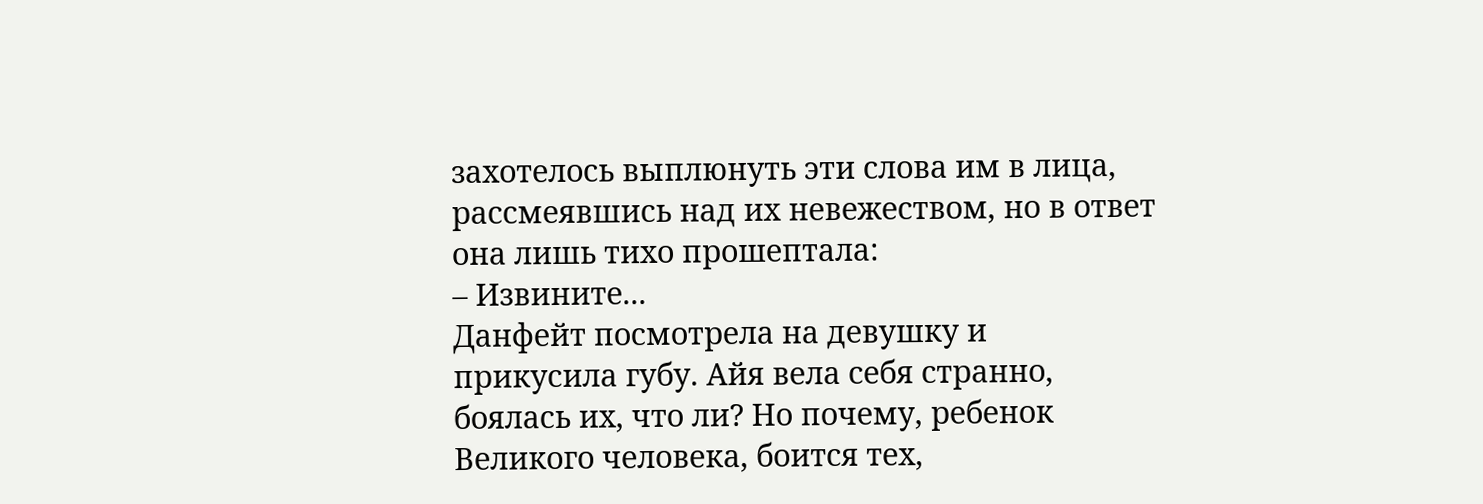захотелось выплюнуть эти слова им в лица, рассмеявшись над их невежеством, но в ответ она лишь тихо прошептала:
– Извините...
Данфейт посмотрела на девушку и прикусила губу. Айя вела себя странно, боялась их, что ли? Но почему, ребенок Великого человека, боится тех,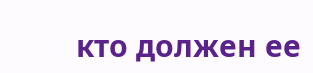кто должен ее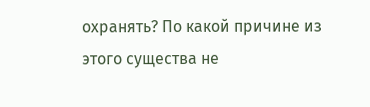охранять? По какой причине из этого существа не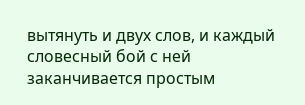вытянуть и двух слов, и каждый словесный бой с ней заканчивается простым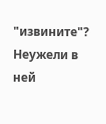"извините"? Неужели в ней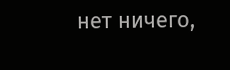нет ничего,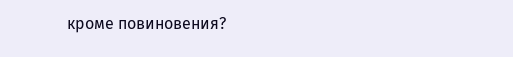кроме повиновения?